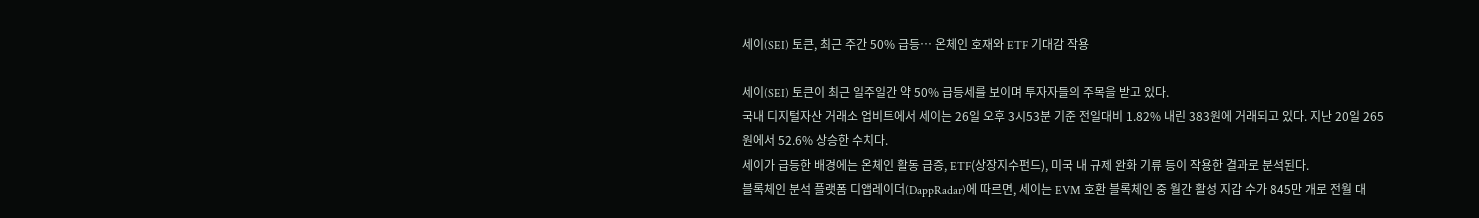세이(SEI) 토큰, 최근 주간 50% 급등… 온체인 호재와 ETF 기대감 작용

세이(SEI) 토큰이 최근 일주일간 약 50% 급등세를 보이며 투자자들의 주목을 받고 있다.
국내 디지털자산 거래소 업비트에서 세이는 26일 오후 3시53분 기준 전일대비 1.82% 내린 383원에 거래되고 있다. 지난 20일 265원에서 52.6% 상승한 수치다.
세이가 급등한 배경에는 온체인 활동 급증, ETF(상장지수펀드), 미국 내 규제 완화 기류 등이 작용한 결과로 분석된다.
블록체인 분석 플랫폼 디앱레이더(DappRadar)에 따르면, 세이는 EVM 호환 블록체인 중 월간 활성 지갑 수가 845만 개로 전월 대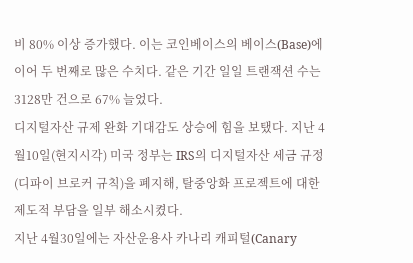비 80% 이상 증가했다. 이는 코인베이스의 베이스(Base)에 이어 두 번째로 많은 수치다. 같은 기간 일일 트랜잭션 수는 3128만 건으로 67% 늘었다.
디지털자산 규제 완화 기대감도 상승에 힘을 보탰다. 지난 4월10일(현지시각) 미국 정부는 IRS의 디지털자산 세금 규정(디파이 브로커 규칙)을 폐지해, 탈중앙화 프로젝트에 대한 제도적 부담을 일부 해소시켰다.
지난 4월30일에는 자산운용사 카나리 캐피털(Canary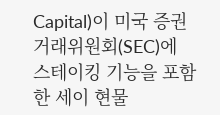Capital)이 미국 증권거래위원회(SEC)에 스테이킹 기능을 포함한 세이 현물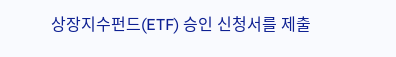상장지수펀드(ETF) 승인 신청서를 제출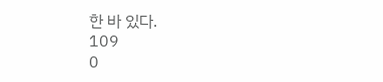한 바 있다.
109
0